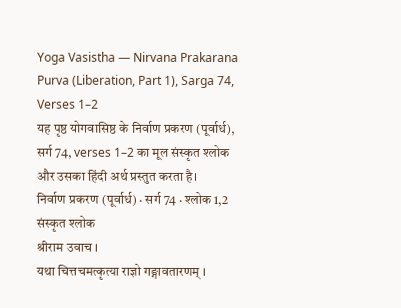Yoga Vasistha — Nirvana Prakarana Purva (Liberation, Part 1), Sarga 74, Verses 1–2
यह पृष्ठ योगवासिष्ठ के निर्वाण प्रकरण (पूर्वार्ध), सर्ग 74, verses 1–2 का मूल संस्कृत श्लोक और उसका हिंदी अर्थ प्रस्तुत करता है।
निर्वाण प्रकरण (पूर्वार्ध) · सर्ग 74 · श्लोक 1,2
संस्कृत श्लोक
श्रीराम उवाच ।
यथा चित्तचमत्कृत्या राज्ञो गङ्गावतारणम् ।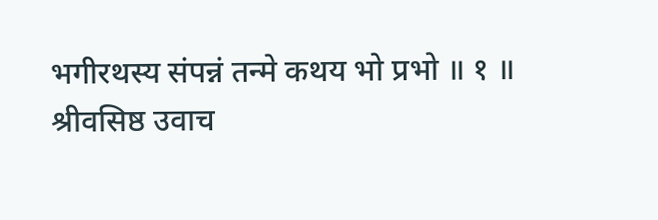भगीरथस्य संपन्नं तन्मे कथय भो प्रभो ॥ १ ॥
श्रीवसिष्ठ उवाच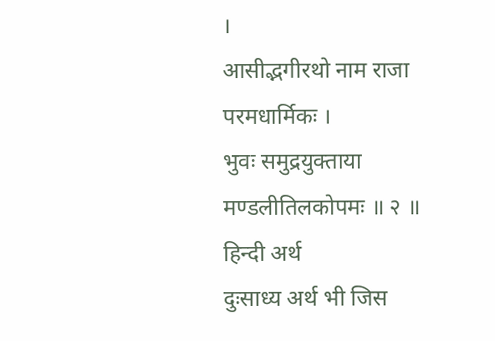।
आसीद्भगीरथो नाम राजा परमधार्मिकः ।
भुवः समुद्रयुक्ताया मण्डलीतिलकोपमः ॥ २ ॥
हिन्दी अर्थ
दुःसाध्य अर्थ भी जिस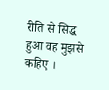रीति से सिद्ध हुआ वह मुझसे कहिए ।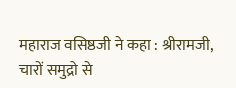महाराज वसिष्ठजी ने कहा : श्रीरामजी,
चारों समुद्रो से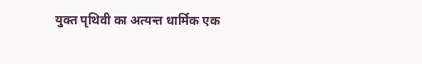युक्त पृथिवी का अत्यन्त धार्मिक एक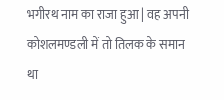भगीरथ नाम का राजा हुआ | वह अपनी
कोशलमण्डली में तो तिलक के समान था